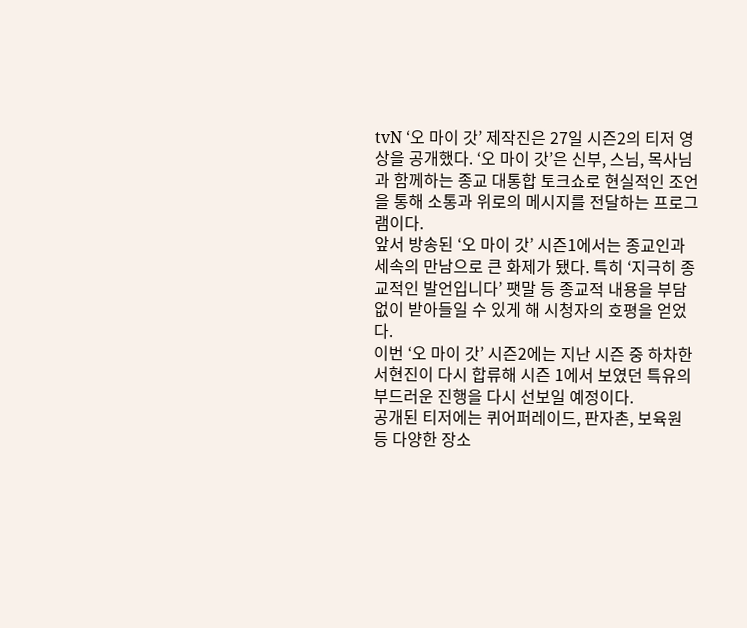tvN ‘오 마이 갓’ 제작진은 27일 시즌2의 티저 영상을 공개했다. ‘오 마이 갓’은 신부, 스님, 목사님과 함께하는 종교 대통합 토크쇼로 현실적인 조언을 통해 소통과 위로의 메시지를 전달하는 프로그램이다.
앞서 방송된 ‘오 마이 갓’ 시즌1에서는 종교인과 세속의 만남으로 큰 화제가 됐다. 특히 ‘지극히 종교적인 발언입니다’ 팻말 등 종교적 내용을 부담 없이 받아들일 수 있게 해 시청자의 호평을 얻었다.
이번 ‘오 마이 갓’ 시즌2에는 지난 시즌 중 하차한 서현진이 다시 합류해 시즌 1에서 보였던 특유의 부드러운 진행을 다시 선보일 예정이다.
공개된 티저에는 퀴어퍼레이드, 판자촌, 보육원 등 다양한 장소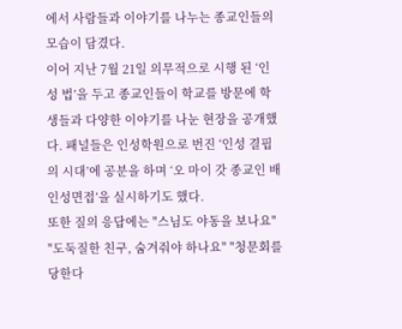에서 사람들과 이야기를 나누는 종교인들의 모습이 담겼다.
이어 지난 7월 21일 의무적으로 시행 된 ‘인성 법’을 두고 종교인들이 학교를 방문에 학생들과 다양한 이야기를 나눈 현장을 공개했다. 패널들은 인성학원으로 번진 ‘인성 결핍의 시대’에 공분을 하며 ‘오 마이 갓 종교인 배 인성면접’을 실시하기도 했다.
또한 질의 응답에는 "스님도 야동을 보나요" "도둑질한 친구, 숨겨줘야 하나요" "청문회를 당한다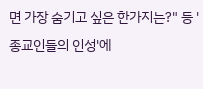면 가장 숨기고 싶은 한가지는?" 등 '종교인들의 인성'에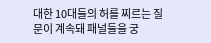대한 10대들의 허를 찌르는 질문이 계속돼 패널들을 궁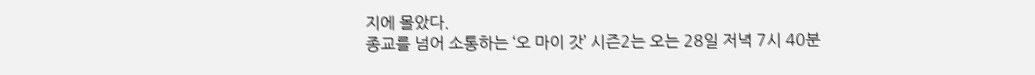지에 몰았다.
종교를 넘어 소통하는 ‘오 마이 갓’ 시즌2는 오는 28일 저녁 7시 40분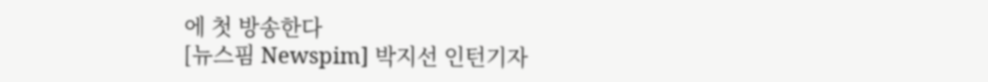에 첫 방송한다
[뉴스핌 Newspim] 박지선 인턴기자